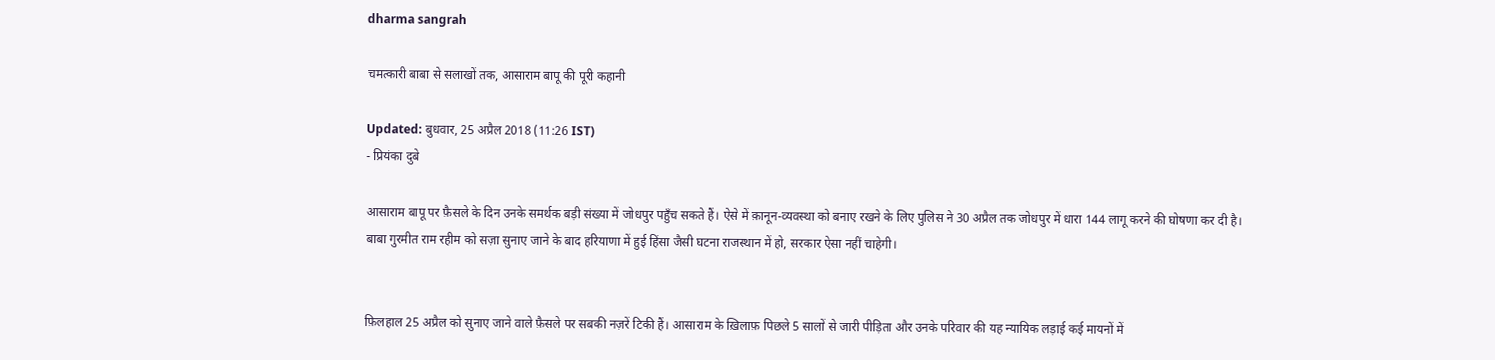dharma sangrah

चमत्कारी बाबा से सलाखों तक, आसाराम बापू की पूरी कहानी

Updated: बुधवार, 25 अप्रैल 2018 (11:26 IST)
- प्रियंका दुबे

आसाराम बापू पर फ़ैसले के दिन उनके समर्थक बड़ी संख्या में जोधपुर पहुँच सकते हैं। ऐसे में क़ानून-व्यवस्था को बनाए रखने के लिए पुलिस ने 30 अप्रैल तक जोधपुर में धारा 144 लागू करने की घोषणा कर दी है। बाबा गुरमीत राम रहीम को सज़ा सुनाए जाने के बाद हरियाणा में हुई हिंसा जैसी घटना राजस्थान में हो, सरकार ऐसा नहीं चाहेगी।


फ़िलहाल 25 अप्रैल को सुनाए जाने वाले फ़ैसले पर सबकी नज़रें टिकी हैं। आसाराम के ख़िलाफ़ पिछले 5 सालों से जारी पीड़िता और उनके परिवार की यह न्यायिक लड़ाई कई मायनों में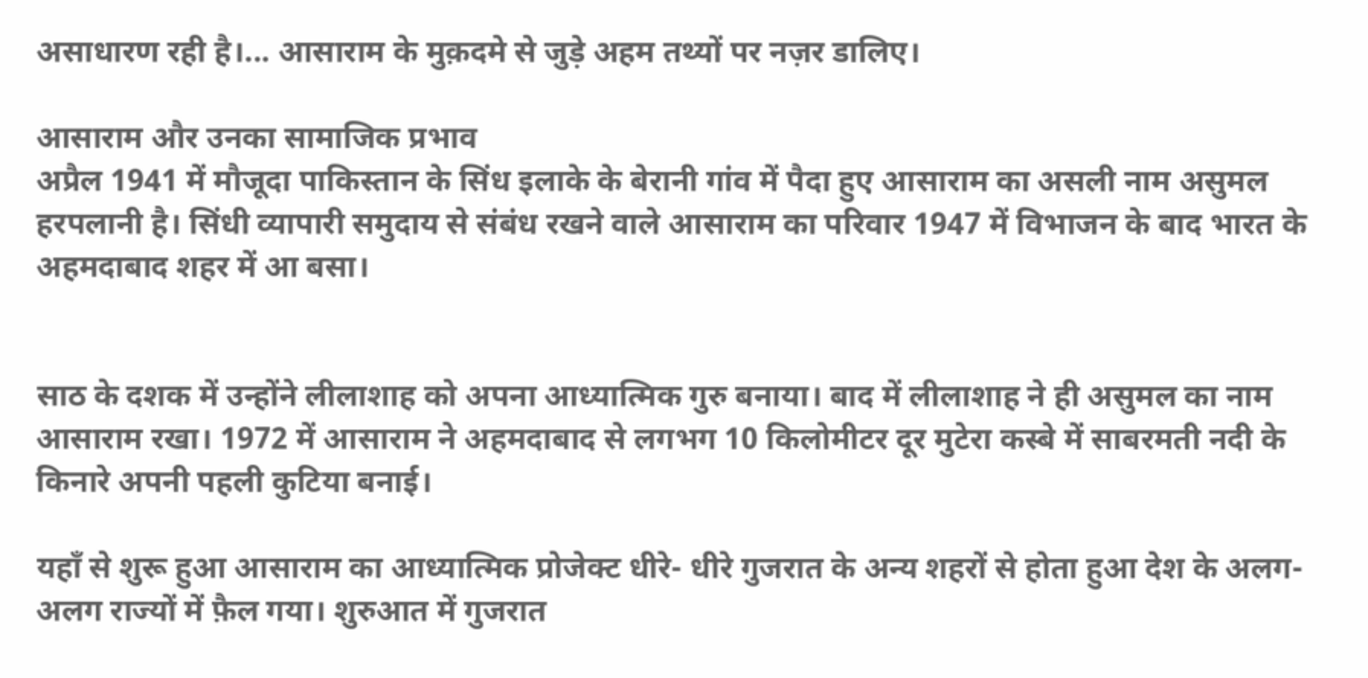असाधारण रही है।... आसाराम के मुक़दमे से जुड़े अहम तथ्यों पर नज़र डालिए।

आसाराम और उनका सामाजिक प्रभाव
अप्रैल 1941 में मौजूदा पाकिस्तान के सिंध इलाके के बेरानी गांव में पैदा हुए आसाराम का असली नाम असुमल हरपलानी है। सिंधी व्यापारी समुदाय से संबंध रखने वाले आसाराम का परिवार 1947 में विभाजन के बाद भारत के अहमदाबाद शहर में आ बसा।


साठ के दशक में उन्होंने लीलाशाह को अपना आध्यात्मिक गुरु बनाया। बाद में लीलाशाह ने ही असुमल का नाम आसाराम रखा। 1972 में आसाराम ने अहमदाबाद से लगभग 10 किलोमीटर दूर मुटेरा कस्बे में साबरमती नदी के किनारे अपनी पहली कुटिया बनाई।

यहाँ से शुरू हुआ आसाराम का आध्यात्मिक प्रोजेक्ट धीरे- धीरे गुजरात के अन्य शहरों से होता हुआ देश के अलग-अलग राज्यों में फ़ैल गया। शुरुआत में गुजरात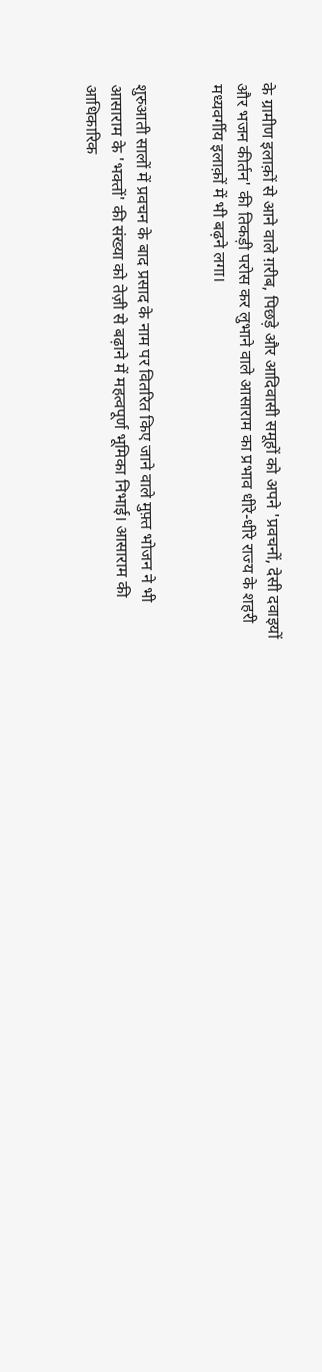के ग्रामीण इलाक़ों से आने वाले ग़रीब, पिछड़े और आदिवासी समूहों को अपने 'प्रवचनों, देसी दवाइयों और भजन कीर्तन' की तिकड़ी परोस कर लुभाने वाले आसाराम का प्रभाव धीरे-धीरे राज्य के शहरी मध्यवर्गीय इलाक़ों में भी बढ़ने लगा।


शुरुआती सालों में प्रवचन के बाद प्रसाद के नाम पर वितरित किए जाने वाले मुफ़्त भोजन ने भी आसाराम के 'भक्तों' की संख्या को तेज़ी से बढ़ाने में महत्वपूर्ण भूमिका निभाई। आसाराम की आधिकारिक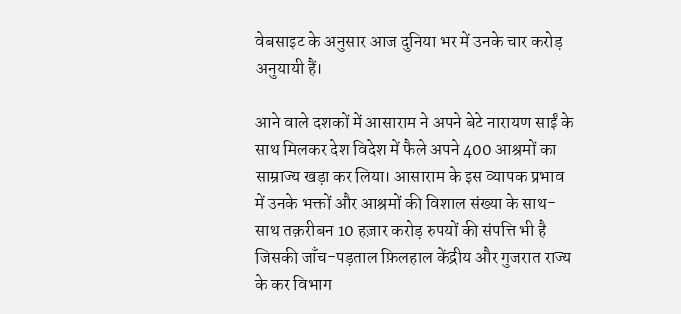वेबसाइट के अनुसार आज दुनिया भर में उनके चार करोड़ अनुयायी हैं।

आने वाले दशकों में आसाराम ने अपने बेटे नारायण साईं के साथ मिलकर देश विदेश में फैले अपने 400 आश्रमों का साम्राज्य खड़ा कर लिया। आसाराम के इस व्यापक प्रभाव में उनके भक्तों और आश्रमों की विशाल संख्या के साथ-साथ तक़रीबन 10 हज़ार करोड़ रुपयों की संपत्ति भी है जिसकी जाँच-पड़ताल फ़िलहाल केंद्रीय और गुजरात राज्य के कर विभाग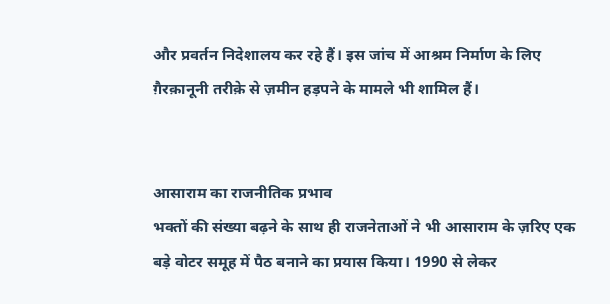और प्रवर्तन निदेशालय कर रहे हैं। इस जांच में आश्रम निर्माण के लिए ग़ैरक़ानूनी तरीक़े से ज़मीन हड़पने के मामले भी शामिल हैं।


आसाराम का राजनीतिक प्रभाव
भक्तों की संख्या बढ़ने के साथ ही राजनेताओं ने भी आसाराम के ज़रिए एक बड़े वोटर समूह में पैठ बनाने का प्रयास किया। 1990 से लेकर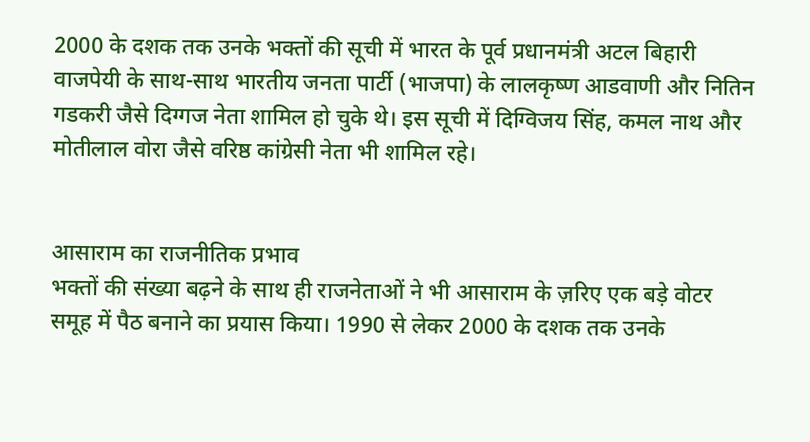2000 के दशक तक उनके भक्तों की सूची में भारत के पूर्व प्रधानमंत्री अटल बिहारी वाजपेयी के साथ-साथ भारतीय जनता पार्टी (भाजपा) के लालकृष्ण आडवाणी और नितिन गडकरी जैसे दिग्गज नेता शामिल हो चुके थे। इस सूची में दिग्विजय सिंह, कमल नाथ और मोतीलाल वोरा जैसे वरिष्ठ कांग्रेसी नेता भी शामिल रहे।


आसाराम का राजनीतिक प्रभाव
भक्तों की संख्या बढ़ने के साथ ही राजनेताओं ने भी आसाराम के ज़रिए एक बड़े वोटर समूह में पैठ बनाने का प्रयास किया। 1990 से लेकर 2000 के दशक तक उनके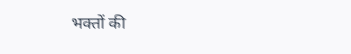भक्तों की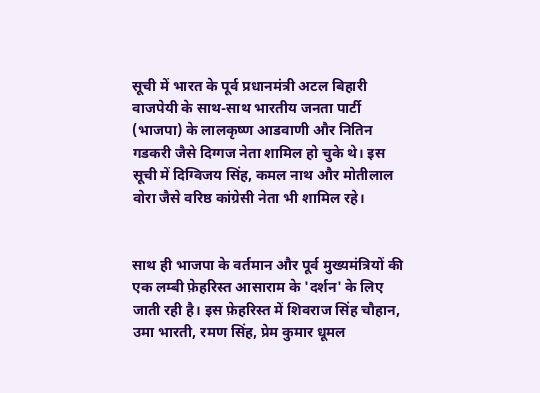सूची में भारत के पूर्व प्रधानमंत्री अटल बिहारी वाजपेयी के साथ-साथ भारतीय जनता पार्टी (भाजपा) के लालकृष्ण आडवाणी और नितिन गडकरी जैसे दिग्गज नेता शामिल हो चुके थे। इस सूची में दिग्विजय सिंह, कमल नाथ और मोतीलाल वोरा जैसे वरिष्ठ कांग्रेसी नेता भी शामिल रहे।


साथ ही भाजपा के वर्तमान और पूर्व मुख्यमंत्रियों की एक लम्बी फ़ेहरिस्त आसाराम के 'दर्शन' के लिए जाती रही है। इस फ़ेहरिस्त में शिवराज सिंह चौहान, उमा भारती, रमण सिंह, प्रेम कुमार धूमल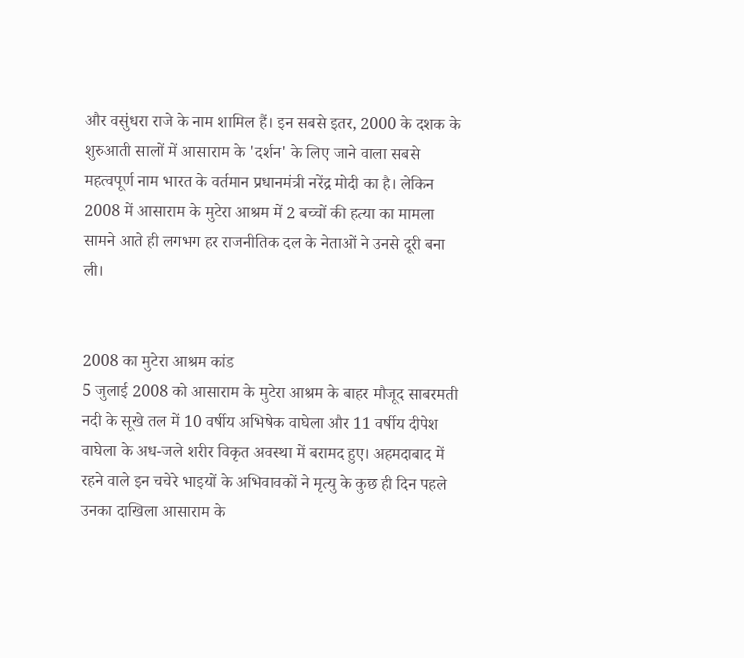और वसुंधरा राजे के नाम शामिल हैं। इन सबसे इतर, 2000 के दशक के शुरुआती सालों में आसाराम के 'दर्शन' के लिए जाने वाला सबसे महत्वपूर्ण नाम भारत के वर्तमान प्रधानमंत्री नरेंद्र मोदी का है। लेकिन 2008 में आसाराम के मुटेरा आश्रम में 2 बच्चों की हत्या का मामला सामने आते ही लगभग हर राजनीतिक दल के नेताओं ने उनसे दूरी बना ली।


2008 का मुटेरा आश्रम कांड
5 जुलाई 2008 को आसाराम के मुटेरा आश्रम के बाहर मौजूद साबरमती नदी के सूखे तल में 10 वर्षीय अभिषेक वाघेला और 11 वर्षीय दीपेश वाघेला के अध-जले शरीर विकृत अवस्था में बरामद हुए। अहमदाबाद में रहने वाले इन चचेरे भाइयों के अभिवावकों ने मृत्यु के कुछ ही दिन पहले उनका दाखिला आसाराम के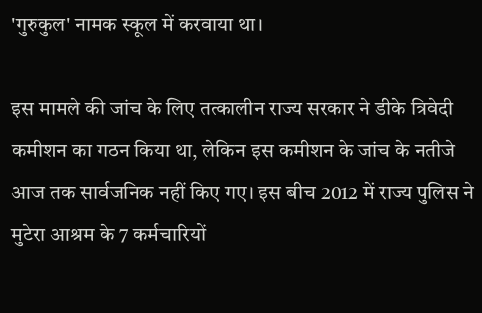'गुरुकुल' नामक स्कूल में करवाया था।

इस मामले की जांच के लिए तत्कालीन राज्य सरकार ने डीके त्रिवेदी कमीशन का गठन किया था, लेकिन इस कमीशन के जांच के नतीजे आज तक सार्वजनिक नहीं किए गए। इस बीच 2012 में राज्य पुलिस ने मुटेरा आश्रम के 7 कर्मचारियों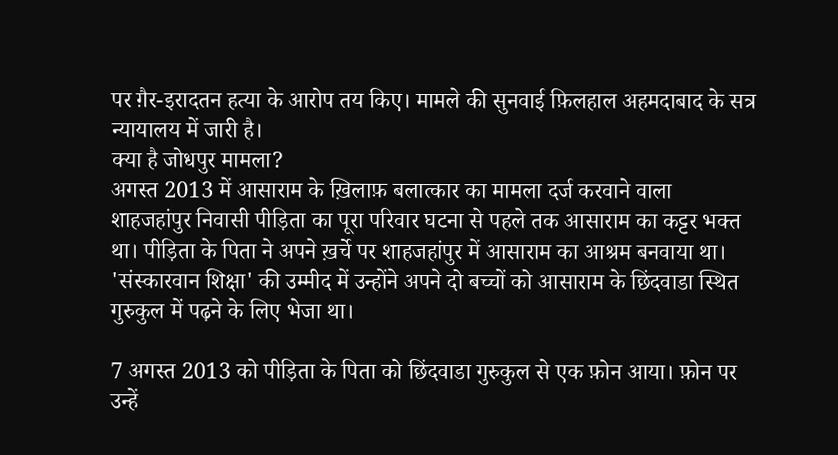पर ग़ैर-इरादतन हत्या के आरोप तय किए। मामले की सुनवाई फ़िलहाल अहमदाबाद के सत्र न्यायालय में जारी है।
क्या है जोधपुर मामला?
अगस्त 2013 में आसाराम के ख़िलाफ़ बलात्कार का मामला दर्ज करवाने वाला शाहजहांपुर निवासी पीड़िता का पूरा परिवार घटना से पहले तक आसाराम का कट्टर भक्त था। पीड़िता के पिता ने अपने ख़र्चे पर शाहजहांपुर में आसाराम का आश्रम बनवाया था। 'संस्कारवान शिक्षा' की उम्मीद में उन्होंने अपने दो बच्चों को आसाराम के छिंदवाडा स्थित गुरुकुल में पढ़ने के लिए भेजा था।

7 अगस्त 2013 को पीड़िता के पिता को छिंदवाडा गुरुकुल से एक फ़ोन आया। फ़ोन पर उन्हें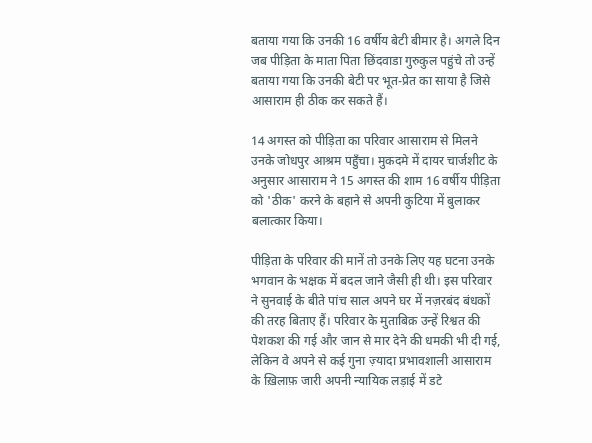बताया गया कि उनकी 16 वर्षीय बेटी बीमार है। अगले दिन जब पीड़िता के माता पिता छिंदवाडा गुरुकुल पहुंचे तो उन्हें बताया गया कि उनकी बेटी पर भूत-प्रेत का साया है जिसे आसाराम ही ठीक कर सकते हैं।

14 अगस्त को पीड़िता का परिवार आसाराम से मिलने उनके जोधपुर आश्रम पहुँचा। मुकदमे में दायर चार्जशीट के अनुसार आसाराम ने 15 अगस्त की शाम 16 वर्षीय पीड़िता को 'ठीक' करने के बहाने से अपनी कुटिया में बुलाकर बलात्कार किया।

पीड़िता के परिवार की मानें तो उनके लिए यह घटना उनके भगवान के भक्षक में बदल जाने जैसी ही थी। इस परिवार ने सुनवाई के बीते पांच साल अपने घर में नज़रबंद बंधकों की तरह बिताए हैं। परिवार के मुताबिक़ उन्हें रिश्वत की पेशकश की गई और जान से मार देने की धमकी भी दी गई, लेकिन वे अपने से कई गुना ज़्यादा प्रभावशाली आसाराम के ख़िलाफ़ जारी अपनी न्यायिक लड़ाई में डटे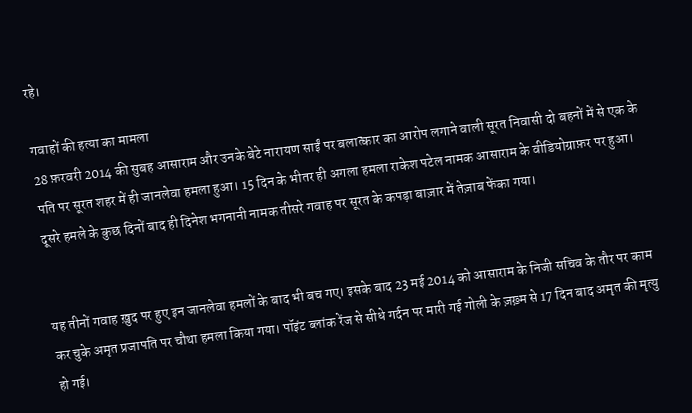रहे।

गवाहों की हत्या का मामला
28 फ़रवरी 2014 की सुबह आसाराम और उनके बेटे नारायण साईं पर बलात्कार का आरोप लगाने वाली सूरत निवासी दो बहनों में से एक के पति पर सूरत शहर में ही जानलेवा हमला हुआ। 15 दिन के भीतर ही अगला हमला राकेश पटेल नामक आसाराम के वीडियोग्राफ़र पर हुआ। दूसरे हमले के कुछ दिनों बाद ही दिनेश भगनानी नामक तीसरे गवाह पर सूरत के कपड़ा बाज़ार में तेज़ाब फेंका गया।


यह तीनों गवाह ख़ुद पर हुए इन जानलेवा हमलों के बाद भी बच गए। इसके बाद 23 मई 2014 को आसाराम के निजी सचिव के तौर पर काम कर चुके अमृत प्रजापति पर चौथा हमला किया गया। पॉइंट ब्लांक रेंज से सीधे गर्दन पर मारी गई गोली के ज़ख़्म से 17 दिन बाद अमृत की मृत्यु हो गई।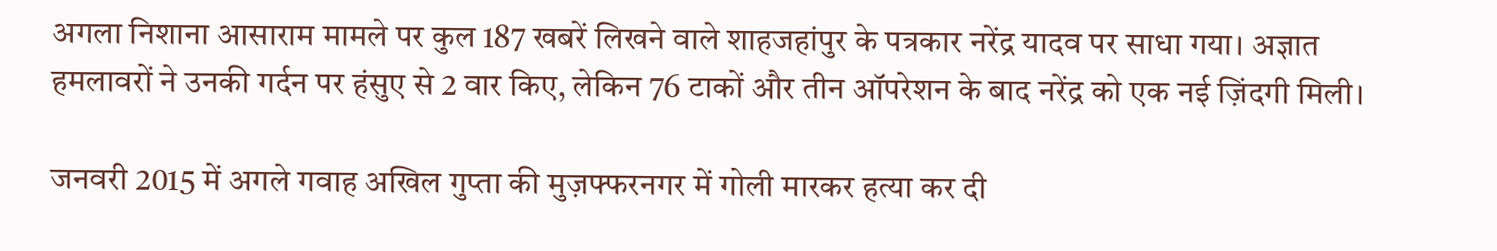अगला निशाना आसाराम मामले पर कुल 187 खबरें लिखने वाले शाहजहांपुर के पत्रकार नरेंद्र यादव पर साधा गया। अज्ञात हमलावरों ने उनकी गर्दन पर हंसुए से 2 वार किए, लेकिन 76 टाकों और तीन ऑपरेशन के बाद नरेंद्र को एक नई ज़िंदगी मिली।

जनवरी 2015 में अगले गवाह अखिल गुप्ता की मुज़फ्फरनगर में गोली मारकर हत्या कर दी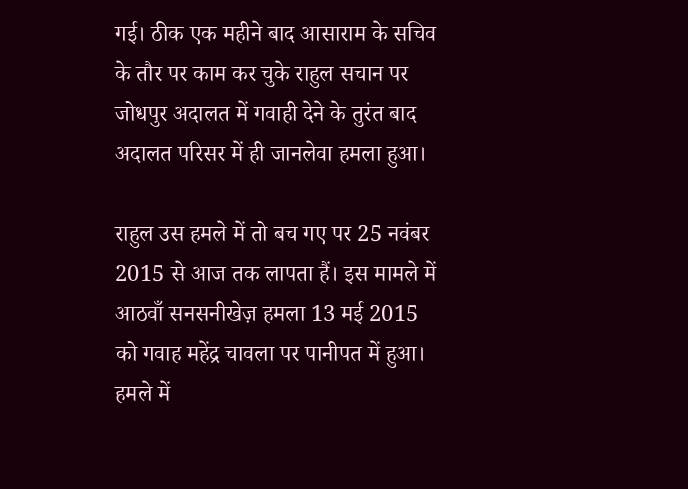गई। ठीक एक महीने बाद आसाराम के सचिव के तौर पर काम कर चुके राहुल सचान पर जोधपुर अदालत में गवाही देने के तुरंत बाद अदालत परिसर में ही जानलेवा हमला हुआ।

राहुल उस हमले में तो बच गए पर 25 नवंबर 2015 से आज तक लापता हैं। इस मामले में आठवाँ सनसनीखेज़ हमला 13 मई 2015 को गवाह महेंद्र चावला पर पानीपत में हुआ। हमले में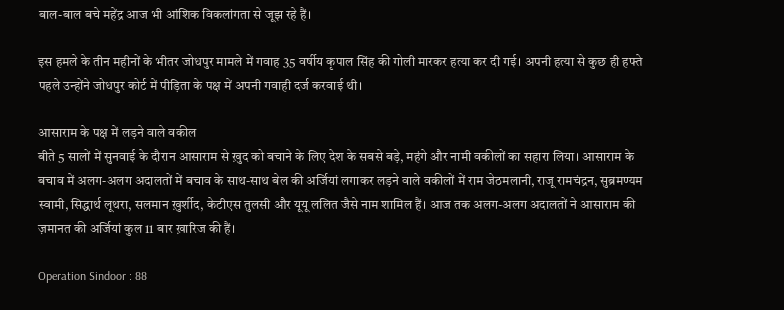बाल-बाल बचे महेंद्र आज भी आंशिक विकलांगता से जूझ रहे हैं।

इस हमले के तीन महीनों के भीतर जोधपुर मामले में गवाह 35 वर्षीय कृपाल सिंह की गोली मारकर हत्या कर दी गई। अपनी हत्या से कुछ ही हफ्ते पहले उन्होंने जोधपुर कोर्ट में पीड़िता के पक्ष में अपनी गवाही दर्ज करवाई थी।

आसाराम के पक्ष में लड़ने वाले वकील
बीते 5 सालों में सुनवाई के दौरान आसाराम से ख़ुद को बचाने के लिए देश के सबसे बड़े, महंगे और नामी वकीलों का सहारा लिया। आसाराम के बचाव में अलग-अलग अदालतों में बचाव के साथ-साथ बेल की अर्जियां लगाकर लड़ने वाले वकीलों में राम जेठमलानी, राजू रामचंद्रन, सुब्रमण्यम स्वामी, सिद्धार्थ लूथरा, सलमान ख़ुर्शीद, केटीएस तुलसी और यूयू ललित जैसे नाम शामिल हैं। आज तक अलग-अलग अदालतों ने आसाराम की ज़मानत की अर्जियां कुल 11 बार ख़ारिज की हैं।

Operation Sindoor : 88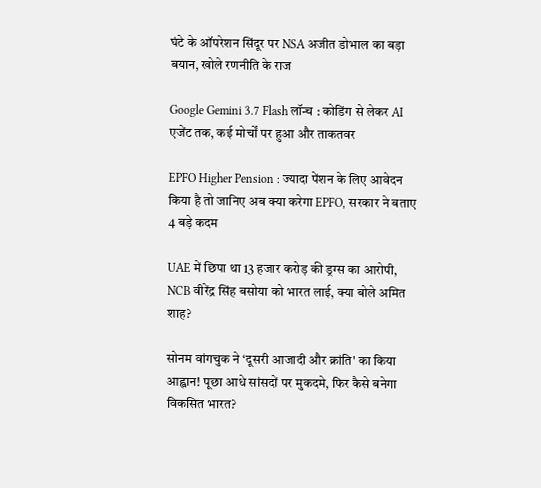घंटे के ऑपरेशन सिंदूर पर NSA अजीत डोभाल का बड़ा बयान, खोले रणनीति के राज

Google Gemini 3.7 Flash लॉन्च : कोडिंग से लेकर AI एजेंट तक, कई मोर्चों पर हुआ और ताकतवर

EPFO Higher Pension : ज्यादा पेंशन के लिए आवेदन किया है तो जानिए अब क्या करेगा EPFO, सरकार ने बताए 4 बड़े कदम

UAE में छिपा था 13 हजार करोड़ की ड्रग्स का आरोपी, NCB वीरेंद्र सिंह बसोया को भारत लाई, क्या बोले अमित शाह?

सोनम वांगचुक ने ‘दूसरी आजादी और क्रांति' का किया आह्वान! पूछा आधे सांसदों पर मुकदमे, फिर कैसे बनेगा विकसित भारत?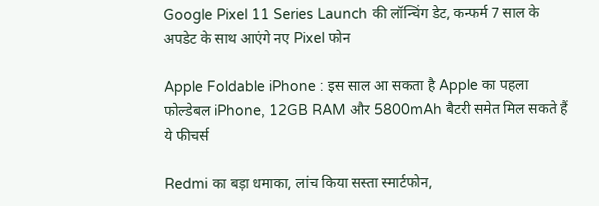Google Pixel 11 Series Launch की लॉन्चिंग डेट, कन्फर्म 7 साल के अपडेट के साथ आएंगे नए Pixel फोन

Apple Foldable iPhone : इस साल आ सकता है Apple का पहला फोल्डेबल iPhone, 12GB RAM और 5800mAh बैटरी समेत मिल सकते हैं ये फीचर्स

Redmi का बड़ा धमाका, लांच किया सस्ता स्मार्टफोन,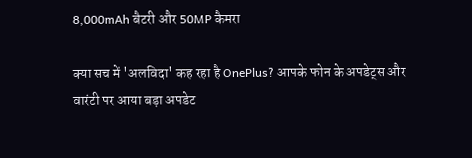8,000mAh बैटरी और 50MP कैमरा

क्या सच में 'अलविदा' कह रहा है OnePlus? आपके फोन के अपडेट्स और वारंटी पर आया बड़ा अपडेट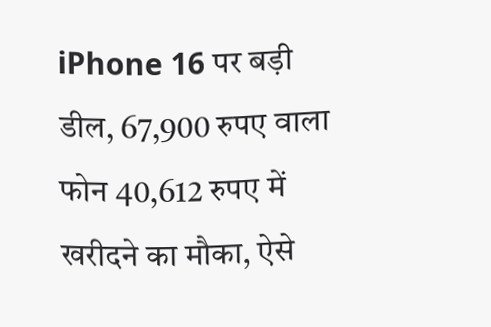iPhone 16 पर बड़ी डील, 67,900 रुपए वाला फोन 40,612 रुपए में खरीदने का मौका, ऐसे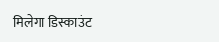मिलेगा डिस्काउंट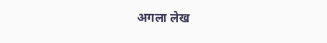अगला लेख